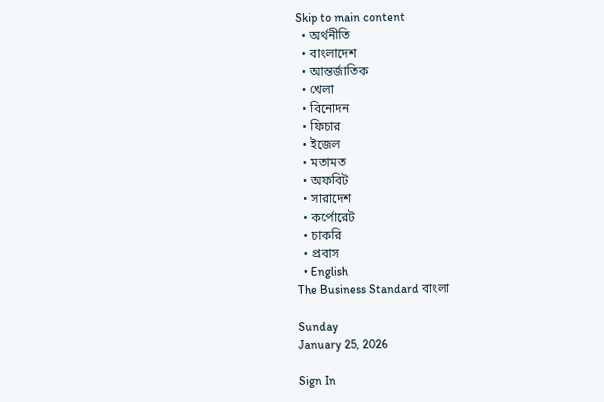Skip to main content
  • অর্থনীতি
  • বাংলাদেশ
  • আন্তর্জাতিক
  • খেলা
  • বিনোদন
  • ফিচার
  • ইজেল
  • মতামত
  • অফবিট
  • সারাদেশ
  • কর্পোরেট
  • চাকরি
  • প্রবাস
  • English
The Business Standard বাংলা

Sunday
January 25, 2026

Sign In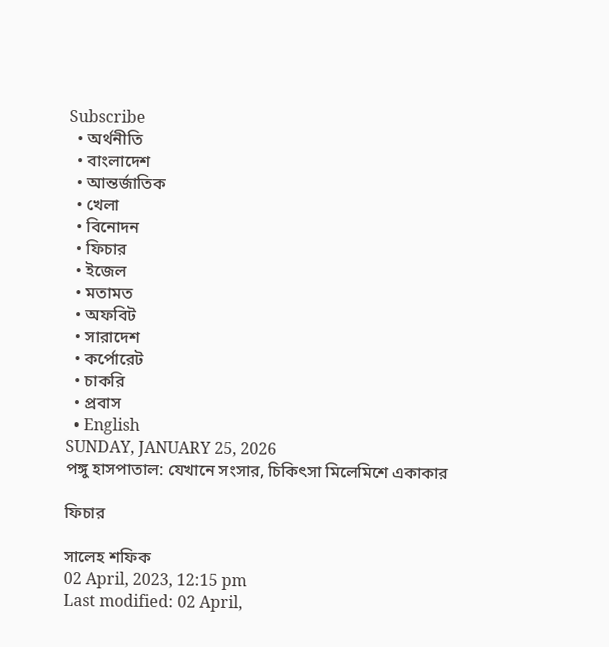Subscribe
  • অর্থনীতি
  • বাংলাদেশ
  • আন্তর্জাতিক
  • খেলা
  • বিনোদন
  • ফিচার
  • ইজেল
  • মতামত
  • অফবিট
  • সারাদেশ
  • কর্পোরেট
  • চাকরি
  • প্রবাস
  • English
SUNDAY, JANUARY 25, 2026
পঙ্গু হাসপাতাল: যেখানে সংসার, চিকিৎসা মিলেমিশে একাকার

ফিচার

সালেহ শফিক
02 April, 2023, 12:15 pm
Last modified: 02 April,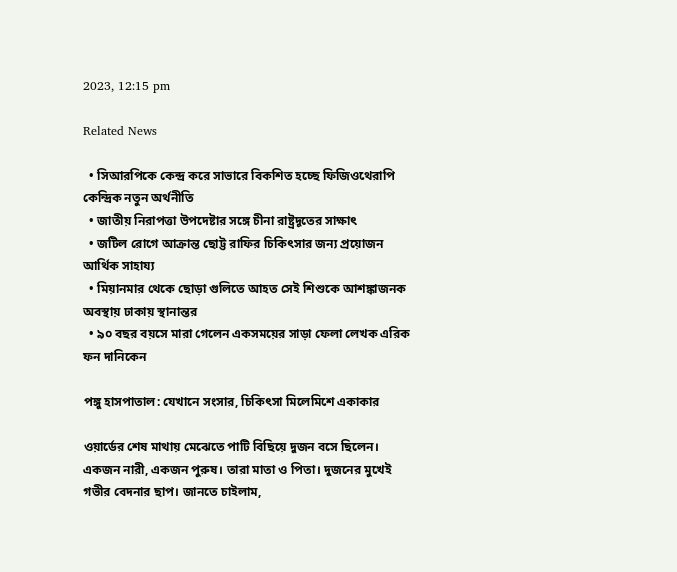2023, 12:15 pm

Related News

  • সিআরপিকে কেন্দ্র করে সাভারে বিকশিত হচ্ছে ফিজিওথেরাপি কেন্দ্রিক নতুন অর্থনীতি
  • জাতীয় নিরাপত্তা উপদেষ্টার সঙ্গে চীনা রাষ্ট্রদূতের সাক্ষাৎ
  • জটিল রোগে আক্রান্ত ছোট্ট রাফির চিকিৎসার জন্য প্রয়োজন আর্থিক সাহায্য
  • মিয়ানমার থেকে ছোড়া গুলিতে আহত সেই শিশুকে আশঙ্কাজনক অবস্থায় ঢাকায় স্থানান্তর
  • ৯০ বছর বয়সে মারা গেলেন একসময়ের সাড়া ফেলা লেখক এরিক ফন দানিকেন

পঙ্গু হাসপাতাল: যেখানে সংসার, চিকিৎসা মিলেমিশে একাকার

ওয়ার্ডের শেষ মাথায় মেঝেতে পাটি বিছিয়ে দুজন বসে ছিলেন। একজন নারী, একজন পুরুষ। তারা মাতা ও পিতা। দুজনের মুখেই গভীর বেদনার ছাপ। জানতে চাইলাম,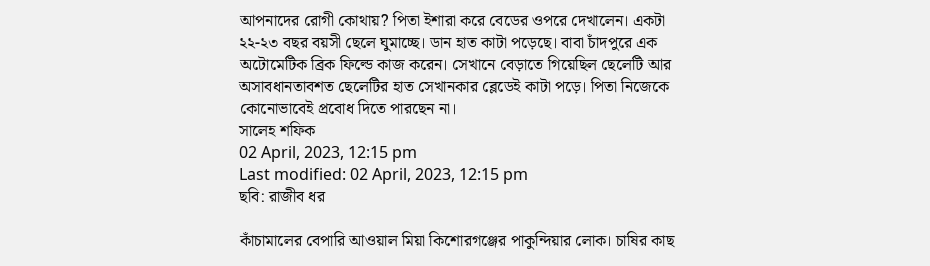আপনাদের রোগী কোথায়? পিতা ইশারা করে বেডের ওপরে দেখালেন। একটা ২২-২৩ বছর বয়সী ছেলে ঘুমাচ্ছে। ডান হাত কাটা পড়েছে। বাবা চাঁদপুরে এক অটোমেটিক ব্রিক ফিল্ডে কাজ করেন। সেখানে বেড়াতে গিয়েছিল ছেলেটি আর অসাবধানতাবশত ছেলেটির হাত সেখানকার ব্লেডেই কাটা পড়ে। পিতা নিজেকে কোনোভাবেই প্রবোধ দিতে পারছেন না।
সালেহ শফিক
02 April, 2023, 12:15 pm
Last modified: 02 April, 2023, 12:15 pm
ছবি: রাজীব ধর

কাঁচামালের বেপারি আওয়াল মিয়া কিশোরগঞ্জের পাকুন্দিয়ার লোক। চাষির কাছ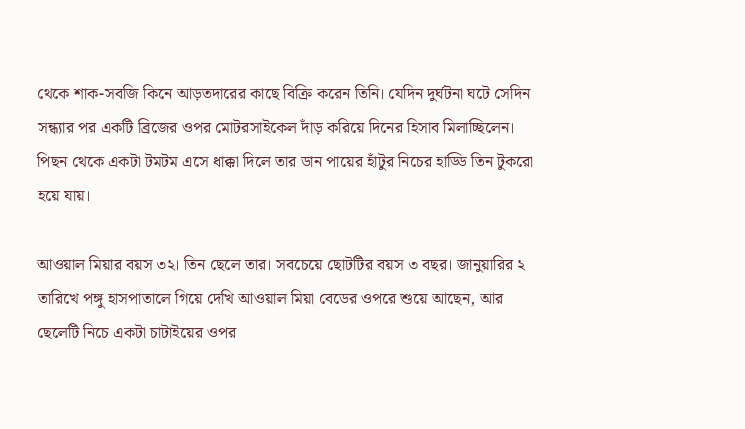থেকে শাক-সবজি কিনে আড়তদারের কাছে বিক্রি করেন তিনি। যেদিন দুর্ঘটনা ঘটে সেদিন সন্ধ্যার পর একটি ব্রিজের ওপর মোটরসাইকেল দাঁড় করিয়ে দিনের হিসাব মিলাচ্ছিলেন। পিছন থেকে একটা টমটম এসে ধাক্কা দিলে তার ডান পায়ের হাঁটুর নিচের হাড্ডি তিন টুকরো হয়ে যায়।

আওয়াল মিয়ার বয়স ৩২। তিন ছেলে তার। সবচেয়ে ছোটটির বয়স ৩ বছর। জানুয়ারির ২ তারিখে পঙ্গু হাসপাতালে গিয়ে দেখি আওয়াল মিয়া বেডের ওপরে শুয়ে আছেন, আর ছেলেটি নিচে একটা চাটাইয়ের ওপর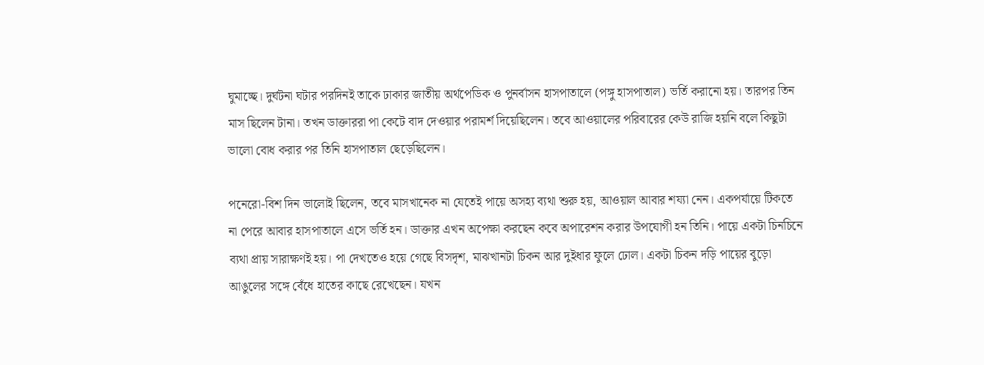ঘুমাচ্ছে। দুর্ঘটনা ঘটার পরদিনই তাকে ঢাকার জাতীয় অর্থপেডিক ও পুনর্বাসন হাসপাতালে (পঙ্গু হাসপাতাল) ভর্তি করানো হয়। তারপর তিন মাস ছিলেন টানা। তখন ডাক্তাররা পা কেটে বাদ দেওয়ার পরামর্শ দিয়েছিলেন। তবে আওয়ালের পরিবারের কেউ রাজি হয়নি বলে কিছুটা ভালো বোধ করার পর তিনি হাসপাতাল ছেড়েছিলেন।

পনেরো-বিশ দিন ভালোই ছিলেন, তবে মাসখানেক না যেতেই পায়ে অসহ্য ব্যথা শুরু হয়, আওয়াল আবার শয্যা নেন। একপর্যায়ে টিকতে না পেরে আবার হাসপাতালে এসে ভর্তি হন। ডাক্তার এখন অপেক্ষা করছেন কবে অপারেশন করার উপযোগী হন তিনি। পায়ে একটা চিনচিনে ব্যথা প্রায় সারাক্ষণই হয়। পা দেখতেও হয়ে গেছে বিসদৃশ, মাঝখানটা চিকন আর দুইধার ফুলে ঢোল। একটা চিকন দড়ি পায়ের বুড়ো আঙুলের সঙ্গে বেঁধে হাতের কাছে রেখেছেন। যখন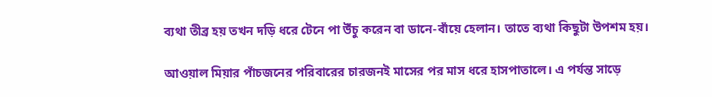ব্যথা তীব্র হয় তখন দড়ি ধরে টেনে পা উঁচু করেন বা ডানে-বাঁয়ে হেলান। তাতে ব্যথা কিছুটা উপশম হয়।

আওয়াল মিয়ার পাঁচজনের পরিবারের চারজনই মাসের পর মাস ধরে হাসপাতালে। এ পর্যন্ত সাড়ে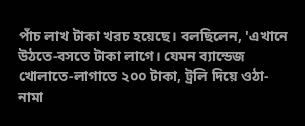পাঁচ লাখ টাকা খরচ হয়েছে। বলছিলেন, 'এখানে উঠতে-বসতে টাকা লাগে। যেমন ব্যান্ডেজ খোলাতে-লাগাতে ২০০ টাকা, ট্রলি দিয়ে ওঠা-নামা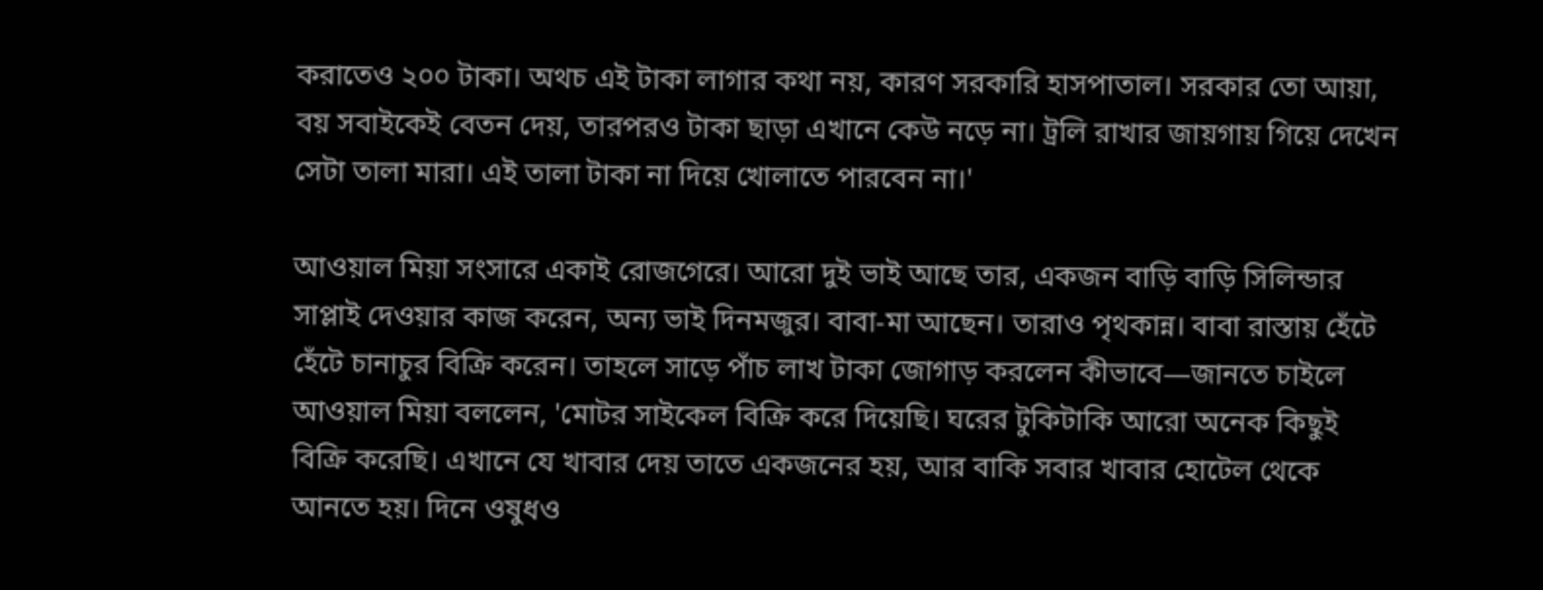করাতেও ২০০ টাকা। অথচ এই টাকা লাগার কথা নয়, কারণ সরকারি হাসপাতাল। সরকার তো আয়া, বয় সবাইকেই বেতন দেয়, তারপরও টাকা ছাড়া এখানে কেউ নড়ে না। ট্রলি রাখার জায়গায় গিয়ে দেখেন সেটা তালা মারা। এই তালা টাকা না দিয়ে খোলাতে পারবেন না।'

আওয়াল মিয়া সংসারে একাই রোজগেরে। আরো দুই ভাই আছে তার, একজন বাড়ি বাড়ি সিলিন্ডার সাপ্লাই দেওয়ার কাজ করেন, অন্য ভাই দিনমজুর। বাবা-মা আছেন। তারাও পৃথকান্ন। বাবা রাস্তায় হেঁটে হেঁটে চানাচুর বিক্রি করেন। তাহলে সাড়ে পাঁচ লাখ টাকা জোগাড় করলেন কীভাবে—জানতে চাইলে আওয়াল মিয়া বললেন, 'মোটর সাইকেল বিক্রি করে দিয়েছি। ঘরের টুকিটাকি আরো অনেক কিছুই বিক্রি করেছি। এখানে যে খাবার দেয় তাতে একজনের হয়, আর বাকি সবার খাবার হোটেল থেকে আনতে হয়। দিনে ওষুধও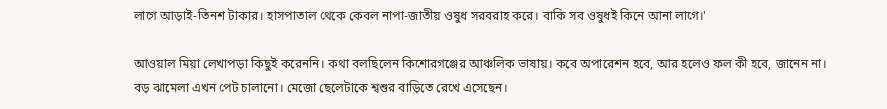লাগে আড়াই-তিনশ টাকার। হাসপাতাল থেকে কেবল নাপা-জাতীয় ওষুধ সরবরাহ করে। বাকি সব ওষুধই কিনে আনা লাগে।'

আওয়াল মিয়া লেখাপড়া কিছুই করেননি। কথা বলছিলেন কিশোরগঞ্জের আঞ্চলিক ভাষায়। কবে অপারেশন হবে, আর হলেও ফল কী হবে, জানেন না। বড় ঝামেলা এখন পেট চালানো। মেজো ছেলেটাকে শ্বশুর বাড়িতে রেখে এসেছেন।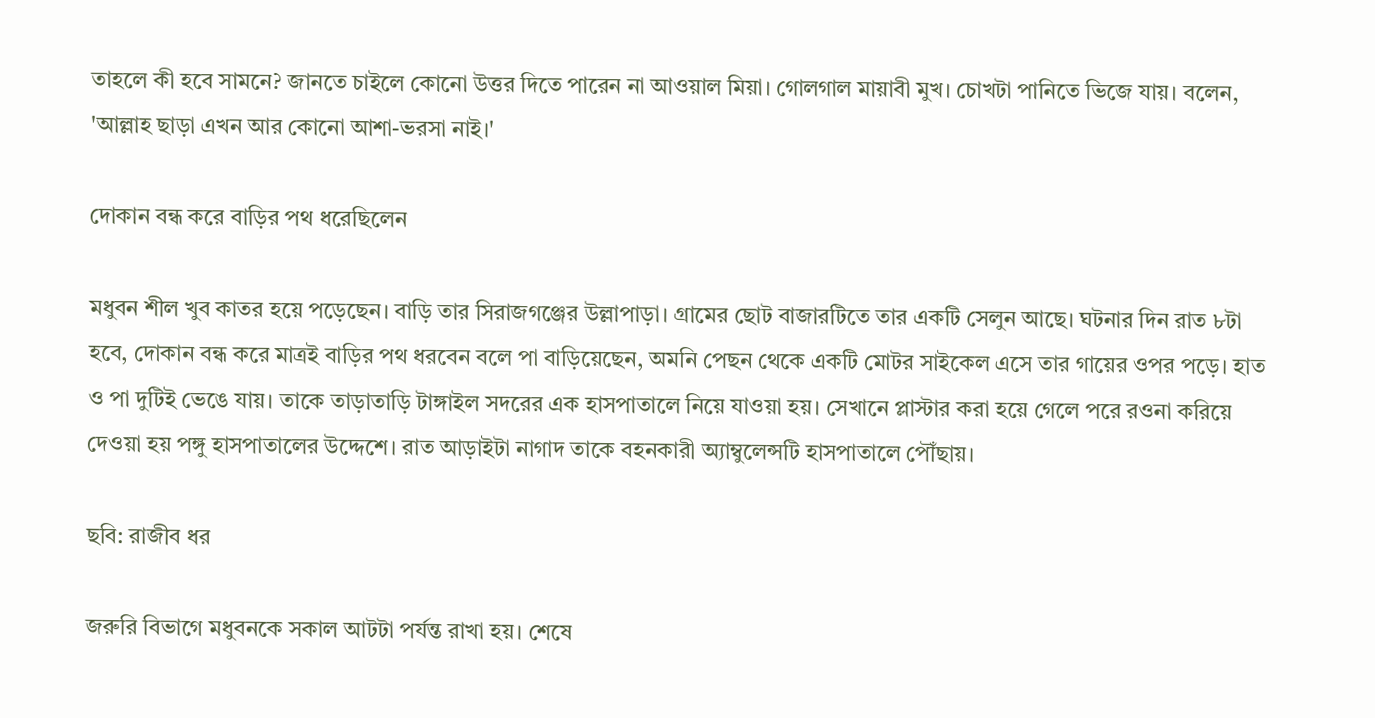তাহলে কী হবে সামনে? জানতে চাইলে কোনো উত্তর দিতে পারেন না আওয়াল মিয়া। গোলগাল মায়াবী মুখ। চোখটা পানিতে ভিজে যায়। বলেন, 'আল্লাহ ছাড়া এখন আর কোনো আশা-ভরসা নাই।'

দোকান বন্ধ করে বাড়ির পথ ধরেছিলেন

মধুবন শীল খুব কাতর হয়ে পড়েছেন। বাড়ি তার সিরাজগঞ্জের উল্লাপাড়া। গ্রামের ছোট বাজারটিতে তার একটি সেলুন আছে। ঘটনার দিন রাত ৮টা হবে, দোকান বন্ধ করে মাত্রই বাড়ির পথ ধরবেন বলে পা বাড়িয়েছেন, অমনি পেছন থেকে একটি মোটর সাইকেল এসে তার গায়ের ওপর পড়ে। হাত ও পা দুটিই ভেঙে যায়। তাকে তাড়াতাড়ি টাঙ্গাইল সদরের এক হাসপাতালে নিয়ে যাওয়া হয়। সেখানে প্লাস্টার করা হয়ে গেলে পরে রওনা করিয়ে দেওয়া হয় পঙ্গু হাসপাতালের উদ্দেশে। রাত আড়াইটা নাগাদ তাকে বহনকারী অ্যাম্বুলেন্সটি হাসপাতালে পৌঁছায়।

ছবি: রাজীব ধর

জরুরি বিভাগে মধুবনকে সকাল আটটা পর্যন্ত রাখা হয়। শেষে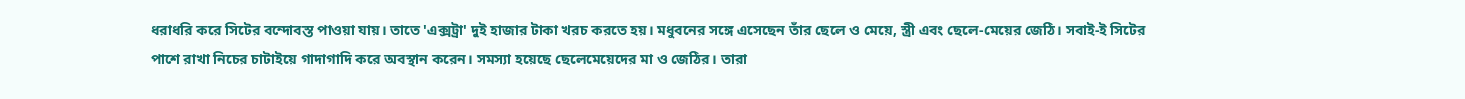ধরাধরি করে সিটের বন্দোবস্ত পাওয়া যায়। তাতে 'এক্সট্রা' দুই হাজার টাকা খরচ করতে হয়। মধুবনের সঙ্গে এসেছেন তাঁর ছেলে ও মেয়ে, স্ত্রী এবং ছেলে-মেয়ের জেঠি। সবাই-ই সিটের পাশে রাখা নিচের চাটাইয়ে গাদাগাদি করে অবস্থান করেন। সমস্যা হয়েছে ছেলেমেয়েদের মা ও জেঠির। তারা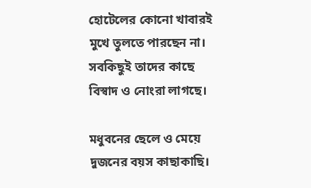হোটেলের কোনো খাবারই মুখে তুলতে পারছেন না। সবকিছুই তাদের কাছে বিস্বাদ ও নোংরা লাগছে।

মধুবনের ছেলে ও মেয়ে দুজনের বয়স কাছাকাছি।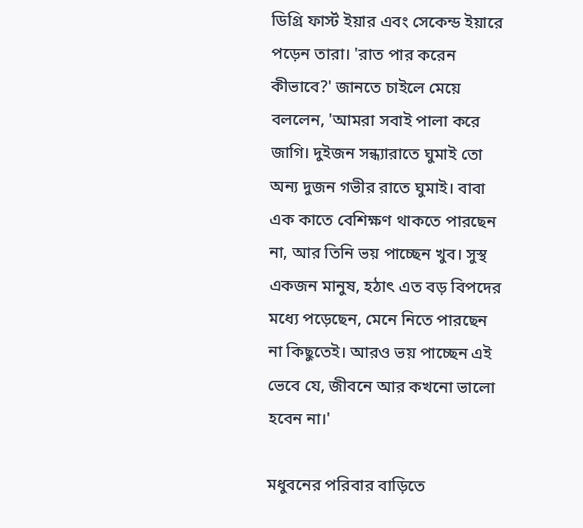ডিগ্রি ফার্স্ট ইয়ার এবং সেকেন্ড ইয়ারে পড়েন তারা। 'রাত পার করেন কীভাবে?' জানতে চাইলে মেয়ে বললেন, 'আমরা সবাই পালা করে জাগি। দুইজন সন্ধ্যারাতে ঘুমাই তো অন্য দুজন গভীর রাতে ঘুমাই। বাবা এক কাতে বেশিক্ষণ থাকতে পারছেন না, আর তিনি ভয় পাচ্ছেন খুব। সুস্থ একজন মানুষ, হঠাৎ এত বড় বিপদের মধ্যে পড়েছেন, মেনে নিতে পারছেন না কিছুতেই। আরও ভয় পাচ্ছেন এই ভেবে যে, জীবনে আর কখনো ভালো হবেন না।'

মধুবনের পরিবার বাড়িতে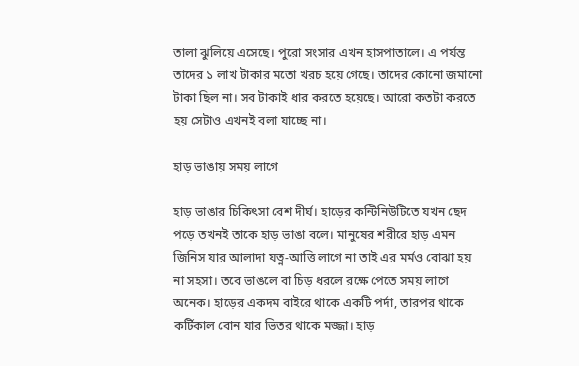তালা ঝুলিয়ে এসেছে। পুরো সংসার এখন হাসপাতালে। এ পর্যন্ত তাদের ১ লাখ টাকার মতো খরচ হয়ে গেছে। তাদের কোনো জমানো টাকা ছিল না। সব টাকাই ধার করতে হয়েছে। আরো কতটা করতে হয় সেটাও এখনই বলা যাচ্ছে না।

হাড় ভাঙায় সময় লাগে

হাড় ভাঙার চিকিৎসা বেশ দীর্ঘ। হাড়ের কন্টিনিউটিতে যখন ছেদ পড়ে তখনই তাকে হাড় ভাঙা বলে। মানুষের শরীরে হাড় এমন জিনিস যার আলাদা যত্ন-আত্তি লাগে না তাই এর মর্মও বোঝা হয় না সহসা। তবে ভাঙলে বা চিড় ধরলে রক্ষে পেতে সময় লাগে অনেক। হাড়ের একদম বাইরে থাকে একটি পর্দা, তারপর থাকে কর্টিকাল বোন যার ভিতর থাকে মজ্জা। হাড়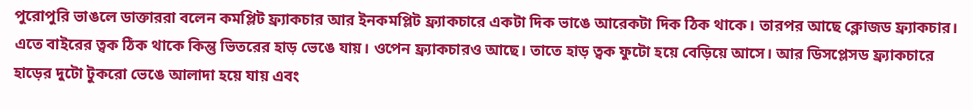পুরোপুরি ভাঙলে ডাক্তাররা বলেন কমপ্লিট ফ্র্যাকচার আর ইনকমপ্লিট ফ্র্যাকচারে একটা দিক ভাঙে আরেকটা দিক ঠিক থাকে। তারপর আছে ক্লোজড ফ্র্যাকচার। এতে বাইরের ত্বক ঠিক থাকে কিন্তু ভিতরের হাড় ভেঙে যায়। ওপেন ফ্র্যাকচারও আছে। তাতে হাড় ত্বক ফুটো হয়ে বেড়িয়ে আসে। আর ডিসপ্লেসড ফ্র্যাকচারে হাড়ের দুটো টুকরো ভেঙে আলাদা হয়ে যায় এবং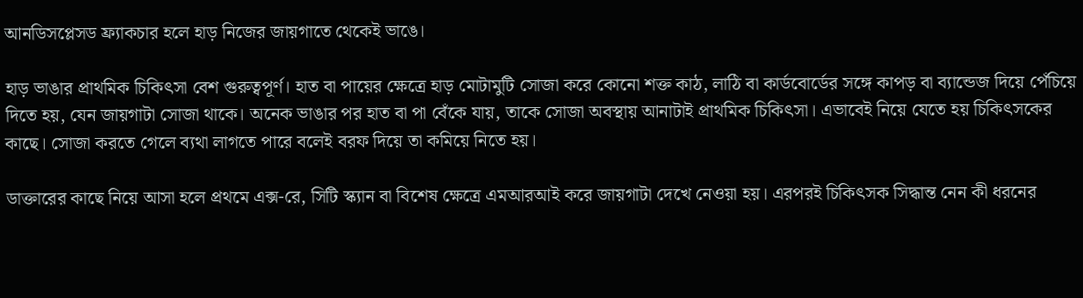আনডিসপ্লেসড ফ্র্যাকচার হলে হাড় নিজের জায়গাতে থেকেই ভাঙে।

হাড় ভাঙার প্রাথমিক চিকিৎসা বেশ গুরুত্বপূর্ণ। হাত বা পায়ের ক্ষেত্রে হাড় মোটামুটি সোজা করে কোনো শক্ত কাঠ, লাঠি বা কার্ডবোর্ডের সঙ্গে কাপড় বা ব্যান্ডেজ দিয়ে পেঁচিয়ে দিতে হয়, যেন জায়গাটা সোজা থাকে। অনেক ভাঙার পর হাত বা পা বেঁকে যায়, তাকে সোজা অবস্থায় আনাটাই প্রাথমিক চিকিৎসা। এভাবেই নিয়ে যেতে হয় চিকিৎসকের কাছে। সোজা করতে গেলে ব্যথা লাগতে পারে বলেই বরফ দিয়ে তা কমিয়ে নিতে হয়।

ডাক্তারের কাছে নিয়ে আসা হলে প্রথমে এক্স-রে, সিটি স্ক্যান বা বিশেষ ক্ষেত্রে এমআরআই করে জায়গাটা দেখে নেওয়া হয়। এরপরই চিকিৎসক সিদ্ধান্ত নেন কী ধরনের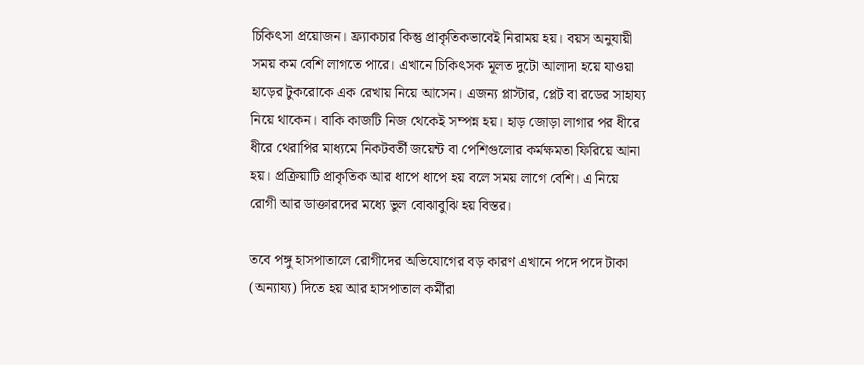চিকিৎসা প্রয়োজন। ফ্র্যাকচার কিন্তু প্রাকৃতিকভাবেই নিরাময় হয়। বয়স অনুযায়ী সময় কম বেশি লাগতে পারে। এখানে চিকিৎসক মূলত দুটো আলাদা হয়ে যাওয়া হাড়ের টুকরোকে এক রেখায় নিয়ে আসেন। এজন্য প্লাস্টার, প্লেট বা রডের সাহায্য নিয়ে থাকেন। বাকি কাজটি নিজ থেকেই সম্পন্ন হয়। হাড় জোড়া লাগার পর ধীরে ধীরে থেরাপির মাধ্যমে নিকটবর্তী জয়েন্ট বা পেশিগুলোর কর্মক্ষমতা ফিরিয়ে আনা হয়। প্রক্রিয়াটি প্রাকৃতিক আর ধাপে ধাপে হয় বলে সময় লাগে বেশি। এ নিয়ে রোগী আর ডাক্তারদের মধ্যে ভুল বোঝাবুঝি হয় বিস্তর।

তবে পঙ্গু হাসপাতালে রোগীদের অভিযোগের বড় কারণ এখানে পদে পদে টাকা (অন্যায্য) দিতে হয় আর হাসপাতাল কর্মীরা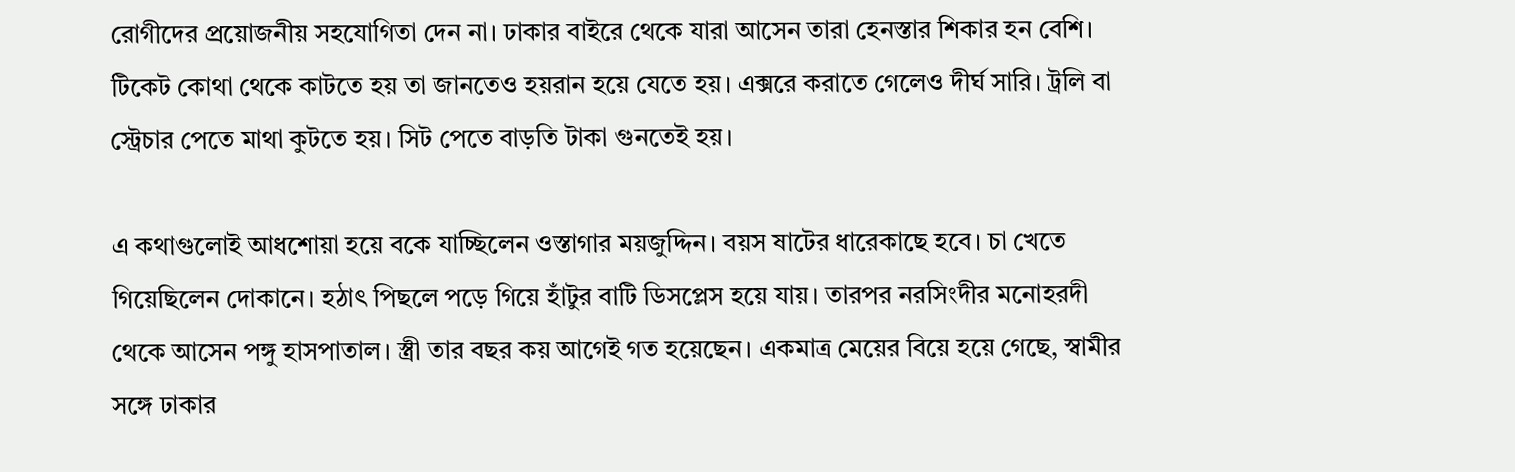রোগীদের প্রয়োজনীয় সহযোগিতা দেন না। ঢাকার বাইরে থেকে যারা আসেন তারা হেনস্তার শিকার হন বেশি। টিকেট কোথা থেকে কাটতে হয় তা জানতেও হয়রান হয়ে যেতে হয়। এক্সরে করাতে গেলেও দীর্ঘ সারি। ট্রলি বা স্ট্রেচার পেতে মাথা কুটতে হয়। সিট পেতে বাড়তি টাকা গুনতেই হয়।

এ কথাগুলোই আধশোয়া হয়ে বকে যাচ্ছিলেন ওস্তাগার ময়জুদ্দিন। বয়স ষাটের ধারেকাছে হবে। চা খেতে গিয়েছিলেন দোকানে। হঠাৎ পিছলে পড়ে গিয়ে হাঁটুর বাটি ডিসপ্লেস হয়ে যায়। তারপর নরসিংদীর মনোহরদী থেকে আসেন পঙ্গু হাসপাতাল। স্ত্রী তার বছর কয় আগেই গত হয়েছেন। একমাত্র মেয়ের বিয়ে হয়ে গেছে, স্বামীর সঙ্গে ঢাকার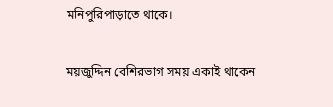মনিপুরিপাড়াতে থাকে।

ময়জুদ্দিন বেশিরভাগ সময় একাই থাকেন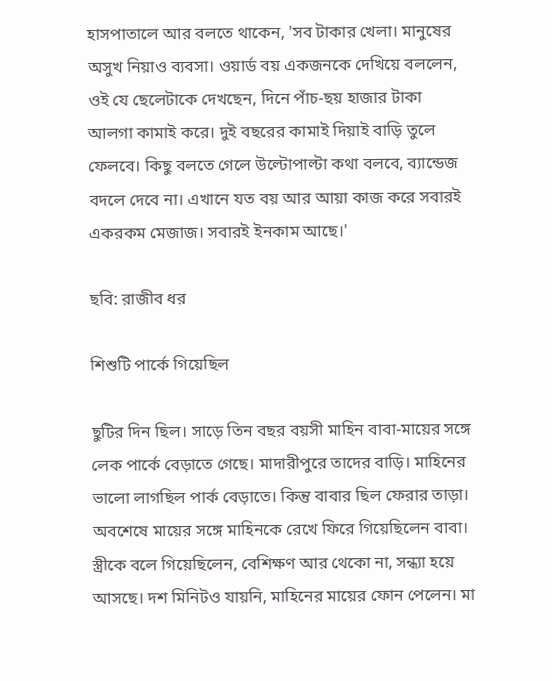হাসপাতালে আর বলতে থাকেন, 'সব টাকার খেলা। মানুষের অসুখ নিয়াও ব্যবসা। ওয়ার্ড বয় একজনকে দেখিয়ে বললেন, ওই যে ছেলেটাকে দেখছেন, দিনে পাঁচ-ছয় হাজার টাকা আলগা কামাই করে। দুই বছরের কামাই দিয়াই বাড়ি তুলে ফেলবে। কিছু বলতে গেলে উল্টোপাল্টা কথা বলবে, ব্যান্ডেজ বদলে দেবে না। এখানে যত বয় আর আয়া কাজ করে সবারই একরকম মেজাজ। সবারই ইনকাম আছে।'

ছবি: রাজীব ধর

শিশুটি পার্কে গিয়েছিল

ছুটির দিন ছিল। সাড়ে তিন বছর বয়সী মাহিন বাবা-মায়ের সঙ্গে লেক পার্কে বেড়াতে গেছে। মাদারীপুরে তাদের বাড়ি। মাহিনের ভালো লাগছিল পার্ক বেড়াতে। কিন্তু বাবার ছিল ফেরার তাড়া। অবশেষে মায়ের সঙ্গে মাহিনকে রেখে ফিরে গিয়েছিলেন বাবা। স্ত্রীকে বলে গিয়েছিলেন, বেশিক্ষণ আর থেকো না, সন্ধ্যা হয়ে আসছে। দশ মিনিটও যায়নি, মাহিনের মায়ের ফোন পেলেন। মা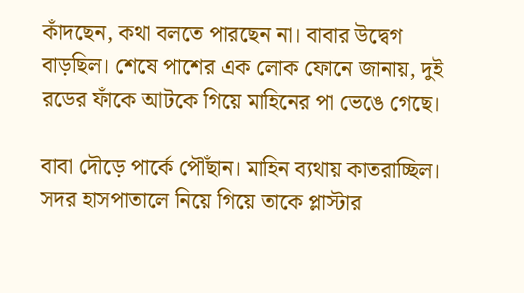কাঁদছেন, কথা বলতে পারছেন না। বাবার উদ্বেগ বাড়ছিল। শেষে পাশের এক লোক ফোনে জানায়, দুই রডের ফাঁকে আটকে গিয়ে মাহিনের পা ভেঙে গেছে।

বাবা দৌড়ে পার্কে পৌঁছান। মাহিন ব্যথায় কাতরাচ্ছিল। সদর হাসপাতালে নিয়ে গিয়ে তাকে প্লাস্টার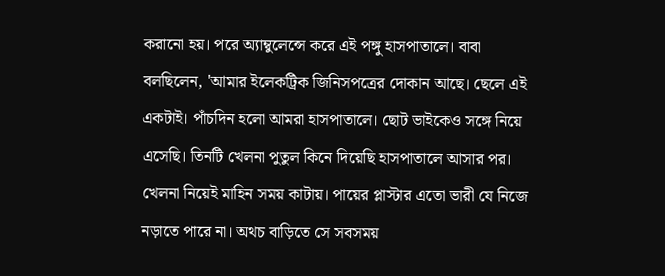করানো হয়। পরে অ্যাম্বুলেন্সে করে এই পঙ্গু হাসপাতালে। বাবা বলছিলেন, 'আমার ইলেকট্রিক জিনিসপত্রের দোকান আছে। ছেলে এই একটাই। পাঁচদিন হলো আমরা হাসপাতালে। ছোট ভাইকেও সঙ্গে নিয়ে এসেছি। তিনটি খেলনা পুতুল কিনে দিয়েছি হাসপাতালে আসার পর। খেলনা নিয়েই মাহিন সময় কাটায়। পায়ের প্লাস্টার এতো ভারী যে নিজে নড়াতে পারে না। অথচ বাড়িতে সে সবসময়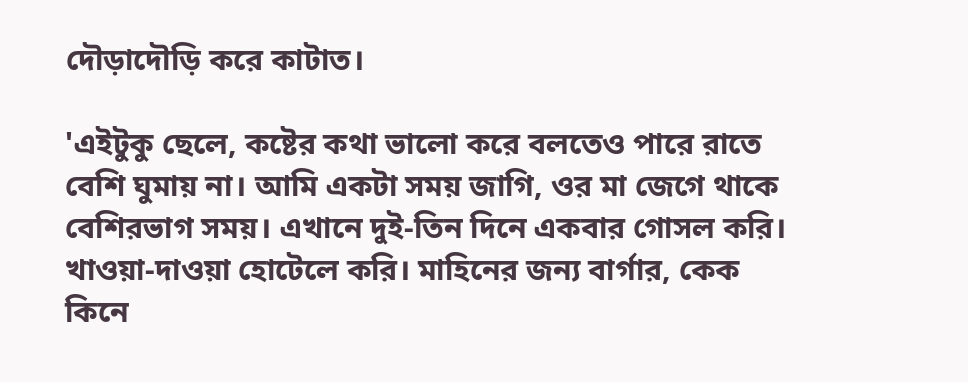দৌড়াদৌড়ি করে কাটাত।

'এইটুকু ছেলে, কষ্টের কথা ভালো করে বলতেও পারে রাতে বেশি ঘুমায় না। আমি একটা সময় জাগি, ওর মা জেগে থাকে বেশিরভাগ সময়। এখানে দুই-তিন দিনে একবার গোসল করি। খাওয়া-দাওয়া হোটেলে করি। মাহিনের জন্য বার্গার, কেক কিনে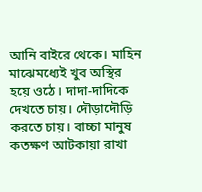আনি বাইরে থেকে। মাহিন মাঝেমধ্যেই খুব অস্থির হয়ে ওঠে। দাদা-দাদিকে দেখতে চায়। দৌড়াদৌড়ি করতে চায়। বাচ্চা মানুষ কতক্ষণ আটকায়া রাখা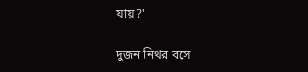যায়?'

দুজন নিথর বসে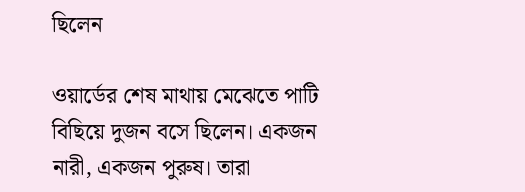ছিলেন

ওয়ার্ডের শেষ মাথায় মেঝেতে পাটি বিছিয়ে দুজন বসে ছিলেন। একজন নারী, একজন পুরুষ। তারা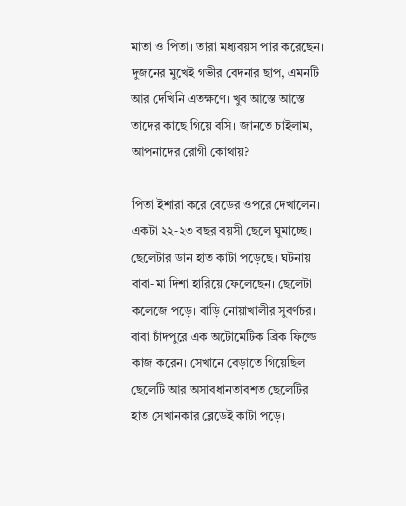মাতা ও পিতা। তারা মধ্যবয়স পার করেছেন। দুজনের মুখেই গভীর বেদনার ছাপ, এমনটি আর দেখিনি এতক্ষণে। খুব আস্তে আস্তে তাদের কাছে গিয়ে বসি। জানতে চাইলাম, আপনাদের রোগী কোথায়?

পিতা ইশারা করে বেডের ওপরে দেখালেন। একটা ২২-২৩ বছর বয়সী ছেলে ঘুমাচ্ছে। ছেলেটার ডান হাত কাটা পড়েছে। ঘটনায় বাবা-মা দিশা হারিয়ে ফেলেছেন। ছেলেটা কলেজে পড়ে। বাড়ি নোয়াখালীর সুবর্ণচর। বাবা চাঁদপুরে এক অটোমেটিক ব্রিক ফিল্ডে কাজ করেন। সেখানে বেড়াতে গিয়েছিল ছেলেটি আর অসাবধানতাবশত ছেলেটির হাত সেখানকার ব্লেডেই কাটা পড়ে।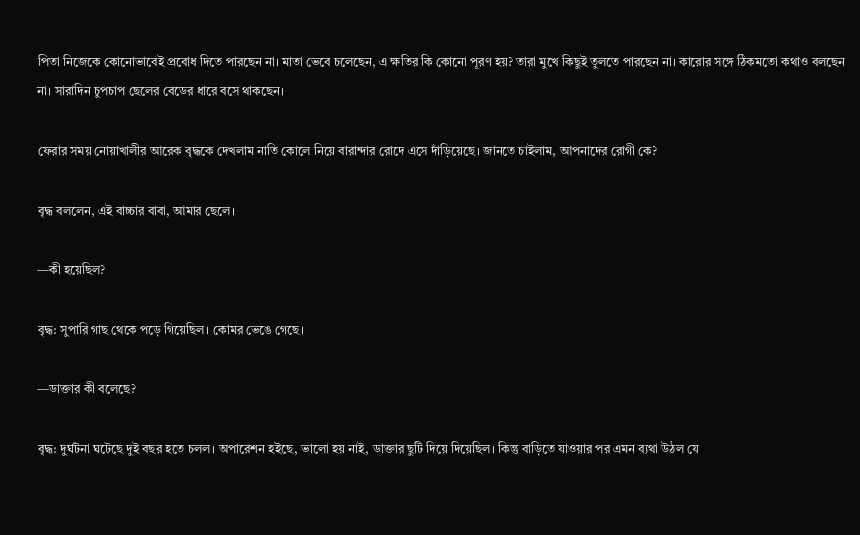পিতা নিজেকে কোনোভাবেই প্রবোধ দিতে পারছেন না। মাতা ভেবে চলেছেন, এ ক্ষতির কি কোনো পূরণ হয়? তারা মুখে কিছুই তুলতে পারছেন না। কারোর সঙ্গে ঠিকমতো কথাও বলছেন না। সারাদিন চুপচাপ ছেলের বেডের ধারে বসে থাকছেন।

ফেরার সময় নোয়াখালীর আরেক বৃদ্ধকে দেখলাম নাতি কোলে নিয়ে বারান্দার রোদে এসে দাঁড়িয়েছে। জানতে চাইলাম, আপনাদের রোগী কে?

বৃদ্ধ বললেন, এই বাচ্চার বাবা, আমার ছেলে।

—কী হয়েছিল?

বৃদ্ধ: সুপারি গাছ থেকে পড়ে গিয়েছিল। কোমর ভেঙে গেছে।

—ডাক্তার কী বলেছে?

বৃদ্ধ: দুর্ঘটনা ঘটেছে দুই বছর হতে চলল। অপারেশন হইছে, ভালো হয় নাই, ডাক্তার ছুটি দিয়ে দিয়েছিল। কিন্তু বাড়িতে যাওয়ার পর এমন ব্যথা উঠল যে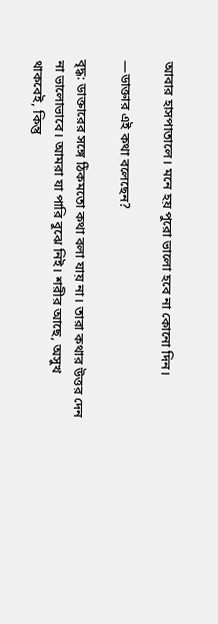আবার হাসপাতালে। মনে হয় পুরো ভালো হবে না কোনো দিন।

—ডাক্তার এই কথা বলেছেন?

বৃদ্ধ: ডাক্তারের সঙ্গে ঠিকমতো কথা বলা যায় না। তারা কথার উত্তর দেন না ভালোভাবে। আমরা যা পারি বুঝে নিই। শরীর আছে, অসুখ থাকবেই, কিন্তু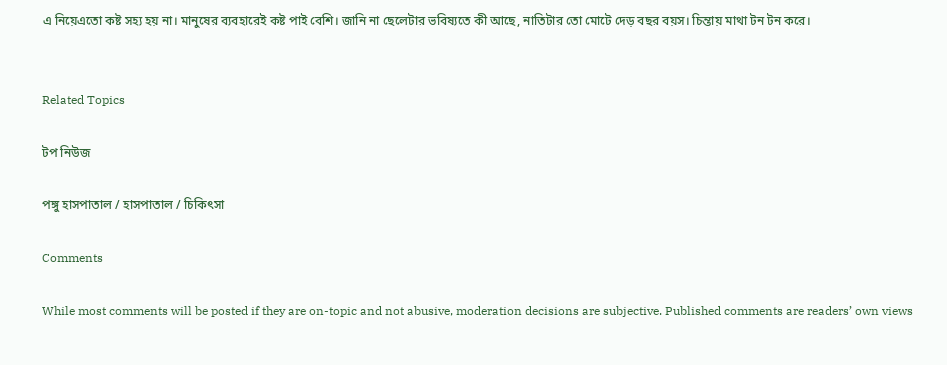এ নিয়েএতো কষ্ট সহ্য হয় না। মানুষের ব্যবহারেই কষ্ট পাই বেশি। জানি না ছেলেটার ভবিষ্যতে কী আছে, নাতিটার তো মোটে দেড় বছর বয়স। চিন্তায় মাথা টন টন করে।


Related Topics

টপ নিউজ

পঙ্গু হাসপাতাল / হাসপাতাল / চিকিৎসা

Comments

While most comments will be posted if they are on-topic and not abusive, moderation decisions are subjective. Published comments are readers’ own views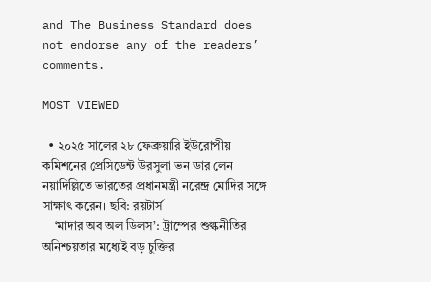and The Business Standard does not endorse any of the readers’ comments.

MOST VIEWED

  • ২০২৫ সালের ২৮ ফেব্রুয়ারি ইউরোপীয় কমিশনের প্রেসিডেন্ট উরসুলা ভন ডার লেন নয়াদিল্লিতে ভারতের প্রধানমন্ত্রী নরেন্দ্র মোদির সঙ্গে সাক্ষাৎ করেন। ছবি: রয়টার্স
    ‘মাদার অব অল ডিলস’: ট্রাম্পের শুল্কনীতির অনিশ্চয়তার মধ্যেই বড় চুক্তির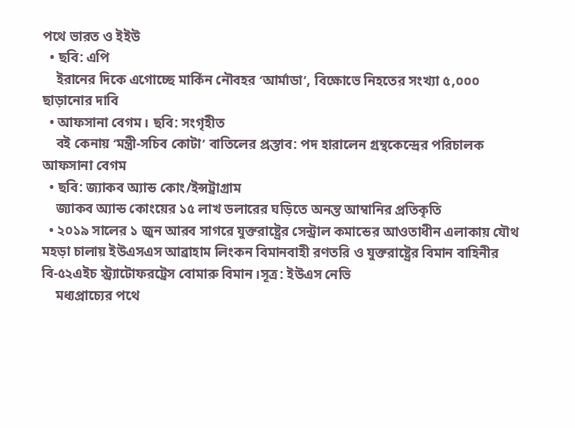পথে ভারত ও ইইউ
  • ছবি: এপি
    ইরানের দিকে এগোচ্ছে মার্কিন নৌবহর ‘আর্মাডা’, বিক্ষোভে নিহতের সংখ্যা ৫,০০০ ছাড়ানোর দাবি
  • আফসানা বেগম। ছবি: সংগৃহীত
    বই কেনায় ‘মন্ত্রী-সচিব কোটা’ বাতিলের প্রস্তাব: পদ হারালেন গ্রন্থকেন্দ্রের পরিচালক আফসানা বেগম
  • ছবি: জ্যাকব অ্যান্ড কোং/ইন্সট্রাগ্রাম
    জ্যাকব অ্যান্ড কোংয়ের ১৫ লাখ ডলারের ঘড়িতে অনন্ত আম্বানির প্রতিকৃতি
  • ২০১৯ সালের ১ জুন আরব সাগরে যুক্তরাষ্ট্রের সেন্ট্রাল কমান্ডের আওতাধীন এলাকায় যৌথ মহড়া চালায় ইউএসএস আব্রাহাম লিংকন বিমানবাহী রণতরি ও যুক্তরাষ্ট্রের বিমান বাহিনীর বি-৫২এইচ স্ট্র্যাটোফরট্রেস বোমারু বিমান।সূত্র: ইউএস নেভি
    মধ্যপ্রাচ্যের পথে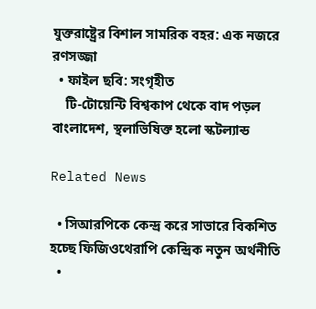যুক্তরাষ্ট্রের বিশাল সামরিক বহর: এক নজরে রণসজ্জা
  • ফাইল ছবি: সংগৃহীত
    টি-টোয়েন্টি বিশ্বকাপ থেকে বাদ পড়ল বাংলাদেশ, স্থলাভিষিক্ত হলো স্কটল্যান্ড

Related News

  • সিআরপিকে কেন্দ্র করে সাভারে বিকশিত হচ্ছে ফিজিওথেরাপি কেন্দ্রিক নতুন অর্থনীতি
  •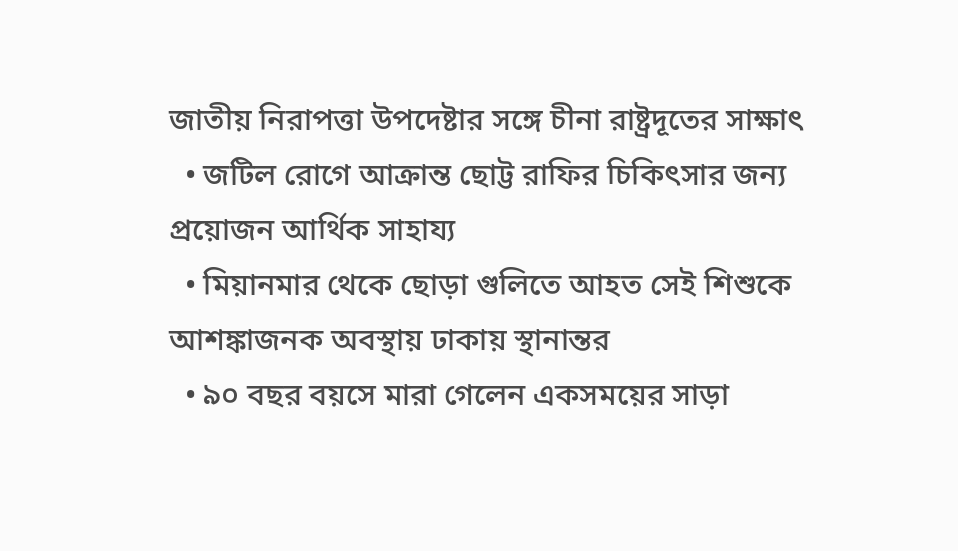জাতীয় নিরাপত্তা উপদেষ্টার সঙ্গে চীনা রাষ্ট্রদূতের সাক্ষাৎ
  • জটিল রোগে আক্রান্ত ছোট্ট রাফির চিকিৎসার জন্য প্রয়োজন আর্থিক সাহায্য
  • মিয়ানমার থেকে ছোড়া গুলিতে আহত সেই শিশুকে আশঙ্কাজনক অবস্থায় ঢাকায় স্থানান্তর
  • ৯০ বছর বয়সে মারা গেলেন একসময়ের সাড়া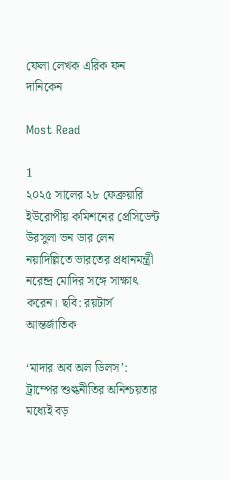ফেলা লেখক এরিক ফন দানিকেন

Most Read

1
২০২৫ সালের ২৮ ফেব্রুয়ারি ইউরোপীয় কমিশনের প্রেসিডেন্ট উরসুলা ভন ডার লেন নয়াদিল্লিতে ভারতের প্রধানমন্ত্রী নরেন্দ্র মোদির সঙ্গে সাক্ষাৎ করেন। ছবি: রয়টার্স
আন্তর্জাতিক

‘মাদার অব অল ডিলস’: ট্রাম্পের শুল্কনীতির অনিশ্চয়তার মধ্যেই বড়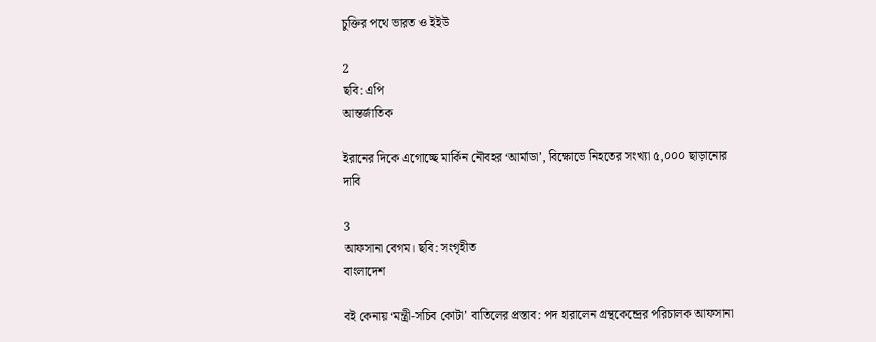চুক্তির পথে ভারত ও ইইউ

2
ছবি: এপি
আন্তর্জাতিক

ইরানের দিকে এগোচ্ছে মার্কিন নৌবহর ‘আর্মাডা’, বিক্ষোভে নিহতের সংখ্যা ৫,০০০ ছাড়ানোর দাবি

3
আফসানা বেগম। ছবি: সংগৃহীত
বাংলাদেশ

বই কেনায় ‘মন্ত্রী-সচিব কোটা’ বাতিলের প্রস্তাব: পদ হারালেন গ্রন্থকেন্দ্রের পরিচালক আফসানা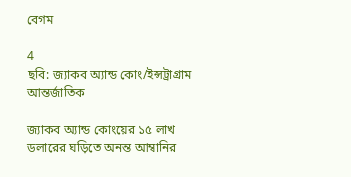বেগম

4
ছবি: জ্যাকব অ্যান্ড কোং/ইন্সট্রাগ্রাম
আন্তর্জাতিক

জ্যাকব অ্যান্ড কোংয়ের ১৫ লাখ ডলারের ঘড়িতে অনন্ত আম্বানির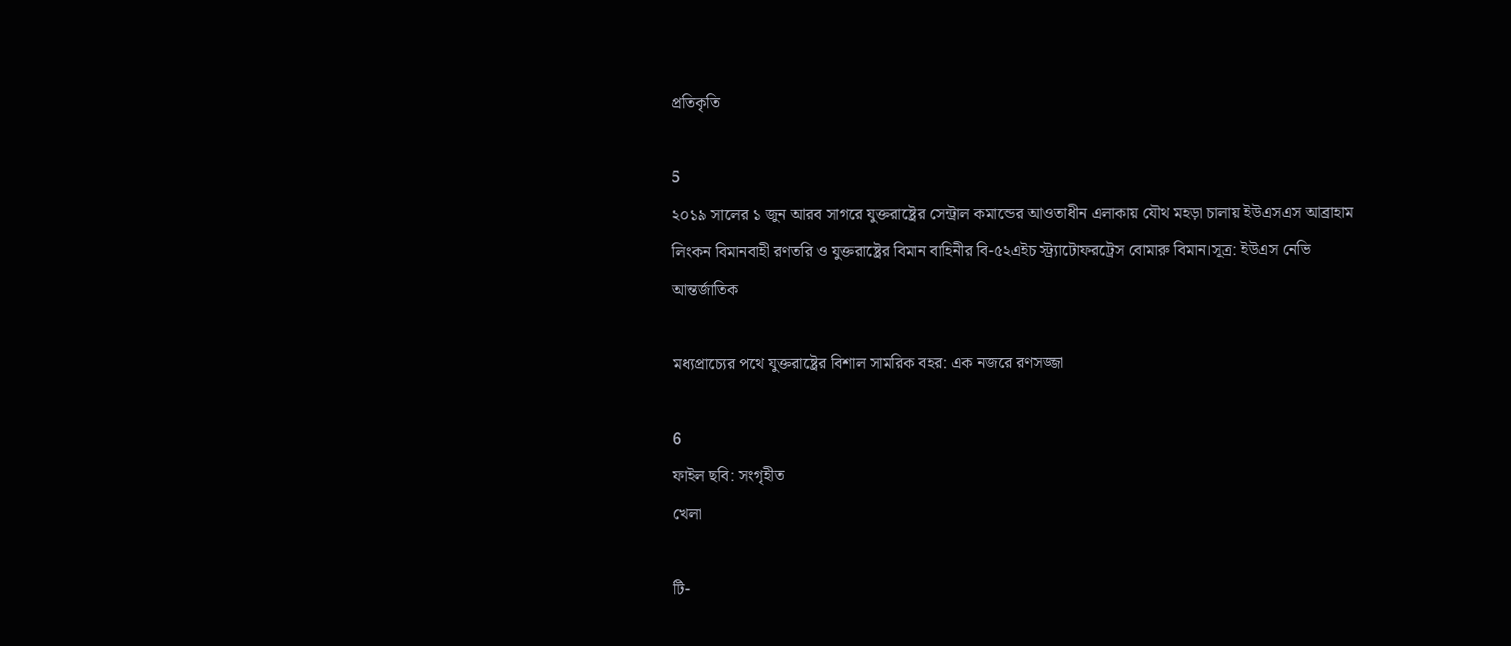প্রতিকৃতি

5
২০১৯ সালের ১ জুন আরব সাগরে যুক্তরাষ্ট্রের সেন্ট্রাল কমান্ডের আওতাধীন এলাকায় যৌথ মহড়া চালায় ইউএসএস আব্রাহাম লিংকন বিমানবাহী রণতরি ও যুক্তরাষ্ট্রের বিমান বাহিনীর বি-৫২এইচ স্ট্র্যাটোফরট্রেস বোমারু বিমান।সূত্র: ইউএস নেভি
আন্তর্জাতিক

মধ্যপ্রাচ্যের পথে যুক্তরাষ্ট্রের বিশাল সামরিক বহর: এক নজরে রণসজ্জা

6
ফাইল ছবি: সংগৃহীত
খেলা

টি-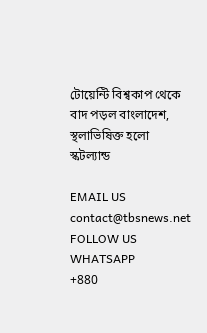টোয়েন্টি বিশ্বকাপ থেকে বাদ পড়ল বাংলাদেশ, স্থলাভিষিক্ত হলো স্কটল্যান্ড

EMAIL US
contact@tbsnews.net
FOLLOW US
WHATSAPP
+880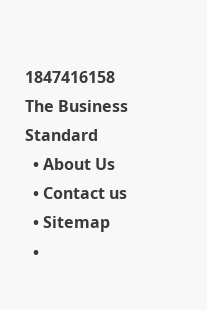1847416158
The Business Standard
  • About Us
  • Contact us
  • Sitemap
  •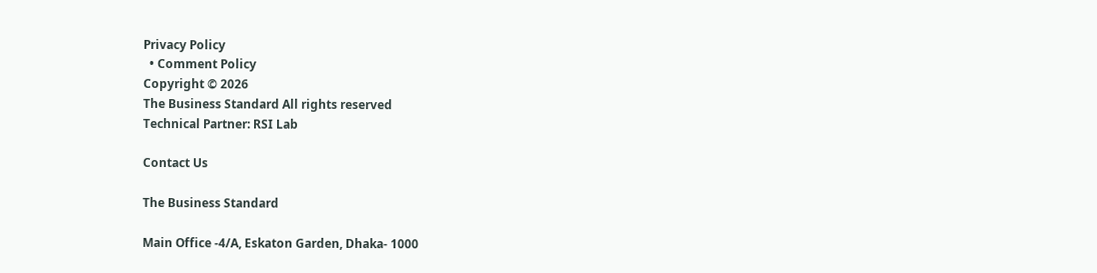Privacy Policy
  • Comment Policy
Copyright © 2026
The Business Standard All rights reserved
Technical Partner: RSI Lab

Contact Us

The Business Standard

Main Office -4/A, Eskaton Garden, Dhaka- 1000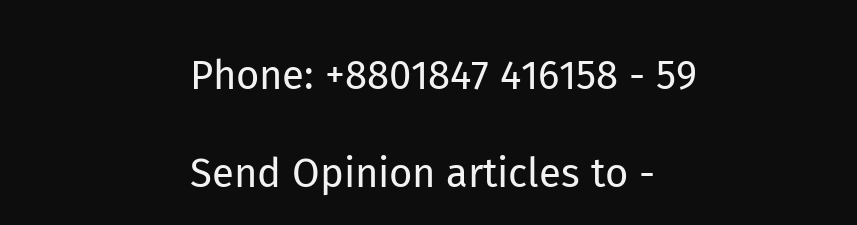Phone: +8801847 416158 - 59

Send Opinion articles to -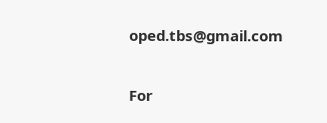oped.tbs@gmail.com

For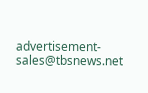advertisement- sales@tbsnews.net